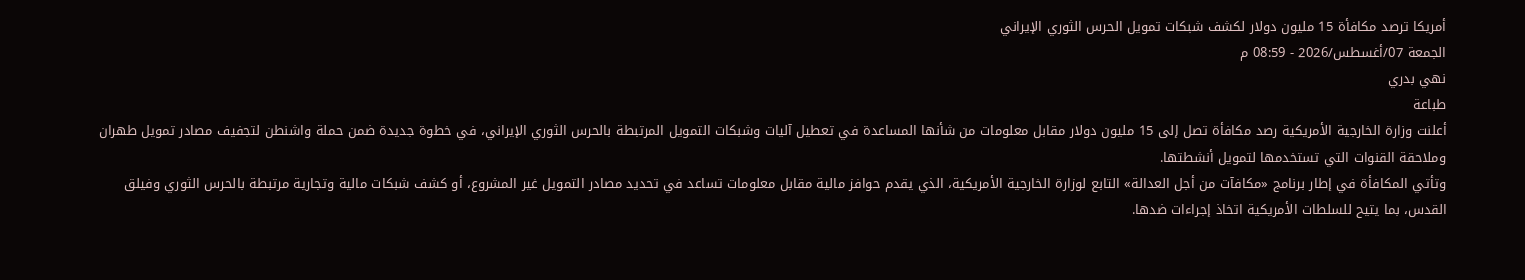أمريكا ترصد مكافأة 15 مليون دولار لكشف شبكات تمويل الحرس الثوري الإيراني
الجمعة 07/أغسطس/2026 - 08:59 م
نهي بدري
طباعة
أعلنت وزارة الخارجية الأمريكية رصد مكافأة تصل إلى 15 مليون دولار مقابل معلومات من شأنها المساعدة في تعطيل آليات وشبكات التمويل المرتبطة بالحرس الثوري الإيراني، في خطوة جديدة ضمن حملة واشنطن لتجفيف مصادر تمويل طهران وملاحقة القنوات التي تستخدمها لتمويل أنشطتها.
وتأتي المكافأة في إطار برنامج «مكافآت من أجل العدالة» التابع لوزارة الخارجية الأمريكية، الذي يقدم حوافز مالية مقابل معلومات تساعد في تحديد مصادر التمويل غير المشروع، أو كشف شبكات مالية وتجارية مرتبطة بالحرس الثوري وفيلق القدس، بما يتيح للسلطات الأمريكية اتخاذ إجراءات ضدها.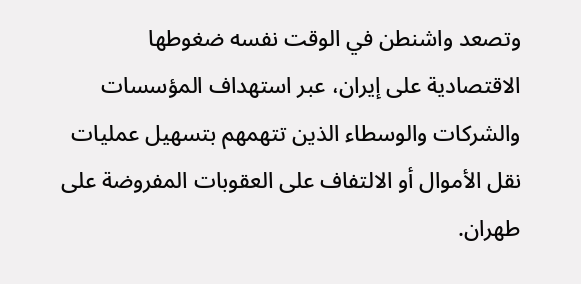وتصعد واشنطن في الوقت نفسه ضغوطها الاقتصادية على إيران، عبر استهداف المؤسسات والشركات والوسطاء الذين تتهمهم بتسهيل عمليات نقل الأموال أو الالتفاف على العقوبات المفروضة على طهران.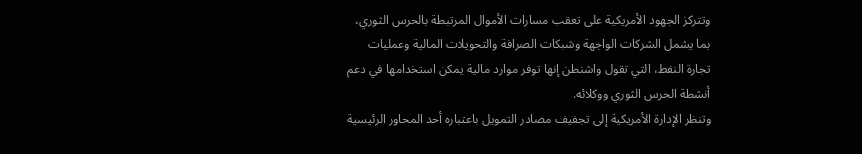وتتركز الجهود الأمريكية على تعقب مسارات الأموال المرتبطة بالحرس الثوري، بما يشمل الشركات الواجهة وشبكات الصرافة والتحويلات المالية وعمليات تجارة النفط، التي تقول واشنطن إنها توفر موارد مالية يمكن استخدامها في دعم أنشطة الحرس الثوري ووكلائه.
وتنظر الإدارة الأمريكية إلى تجفيف مصادر التمويل باعتباره أحد المحاور الرئيسية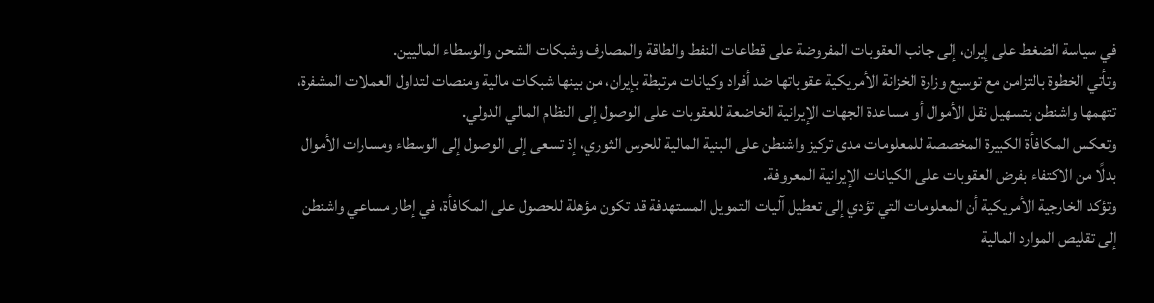في سياسة الضغط على إيران، إلى جانب العقوبات المفروضة على قطاعات النفط والطاقة والمصارف وشبكات الشحن والوسطاء الماليين.
وتأتي الخطوة بالتزامن مع توسيع وزارة الخزانة الأمريكية عقوباتها ضد أفراد وكيانات مرتبطة بإيران، من بينها شبكات مالية ومنصات لتداول العملات المشفرة، تتهمها واشنطن بتسهيل نقل الأموال أو مساعدة الجهات الإيرانية الخاضعة للعقوبات على الوصول إلى النظام المالي الدولي.
وتعكس المكافأة الكبيرة المخصصة للمعلومات مدى تركيز واشنطن على البنية المالية للحرس الثوري، إذ تسعى إلى الوصول إلى الوسطاء ومسارات الأموال بدلًا من الاكتفاء بفرض العقوبات على الكيانات الإيرانية المعروفة.
وتؤكد الخارجية الأمريكية أن المعلومات التي تؤدي إلى تعطيل آليات التمويل المستهدفة قد تكون مؤهلة للحصول على المكافأة، في إطار مساعي واشنطن إلى تقليص الموارد المالية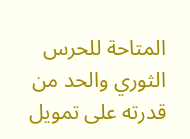المتاحة للحرس الثوري والحد من قدرته على تمويل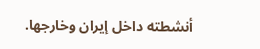أنشطته داخل إيران وخارجها.